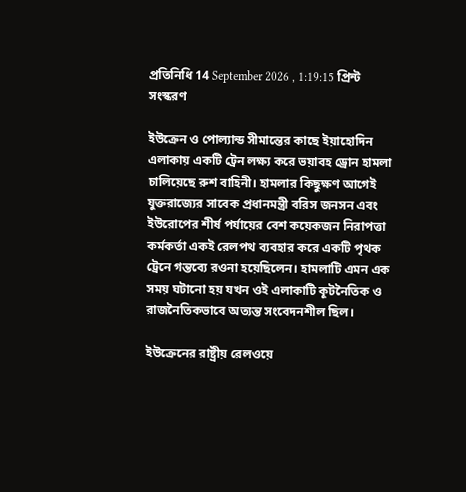প্রতিনিধি 14 September 2026 , 1:19:15 প্রিন্ট সংস্করণ

ইউক্রেন ও পোল্যান্ড সীমান্তের কাছে ইয়াহোদিন এলাকায় একটি ট্রেন লক্ষ্য করে ভয়াবহ ড্রোন হামলা চালিয়েছে রুশ বাহিনী। হামলার কিছুক্ষণ আগেই যুক্তরাজ্যের সাবেক প্রধানমন্ত্রী বরিস জনসন এবং ইউরোপের শীর্ষ পর্যায়ের বেশ কয়েকজন নিরাপত্তা কর্মকর্তা একই রেলপথ ব্যবহার করে একটি পৃথক ট্রেনে গন্তব্যে রওনা হয়েছিলেন। হামলাটি এমন এক সময় ঘটানো হয় যখন ওই এলাকাটি কূটনৈতিক ও রাজনৈতিকভাবে অত্যন্ত সংবেদনশীল ছিল।

ইউক্রেনের রাষ্ট্রীয় রেলওয়ে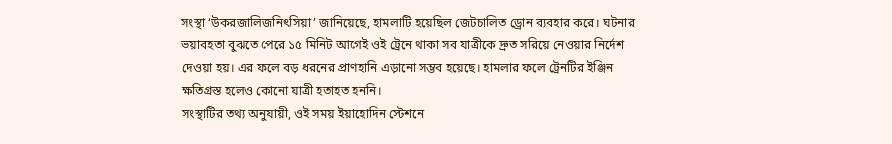সংস্থা ‘উকরজালিজনিৎসিয়া’ জানিয়েছে, হামলাটি হয়েছিল জেটচালিত ড্রোন ব্যবহার করে। ঘটনার ভয়াবহতা বুঝতে পেরে ১৫ মিনিট আগেই ওই ট্রেনে থাকা সব যাত্রীকে দ্রুত সরিয়ে নেওয়ার নির্দেশ দেওয়া হয়। এর ফলে বড় ধরনের প্রাণহানি এড়ানো সম্ভব হয়েছে। হামলার ফলে ট্রেনটির ইঞ্জিন ক্ষতিগ্রস্ত হলেও কোনো যাত্রী হতাহত হননি।
সংস্থাটির তথ্য অনুযায়ী, ওই সময় ইয়াহোদিন স্টেশনে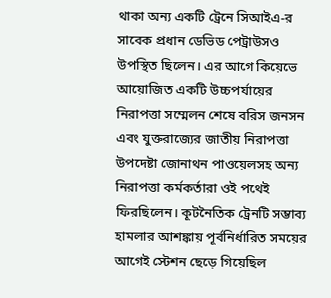থাকা অন্য একটি ট্রেনে সিআইএ-র সাবেক প্রধান ডেভিড পেট্রাউসও উপস্থিত ছিলেন। এর আগে কিয়েভে আয়োজিত একটি উচ্চপর্যায়ের নিরাপত্তা সম্মেলন শেষে বরিস জনসন এবং যুক্তরাজ্যের জাতীয় নিরাপত্তা উপদেষ্টা জোনাথন পাওয়েলসহ অন্য নিরাপত্তা কর্মকর্তারা ওই পথেই ফিরছিলেন। কূটনৈতিক ট্রেনটি সম্ভাব্য হামলার আশঙ্কায় পূর্বনির্ধারিত সময়ের আগেই স্টেশন ছেড়ে গিয়েছিল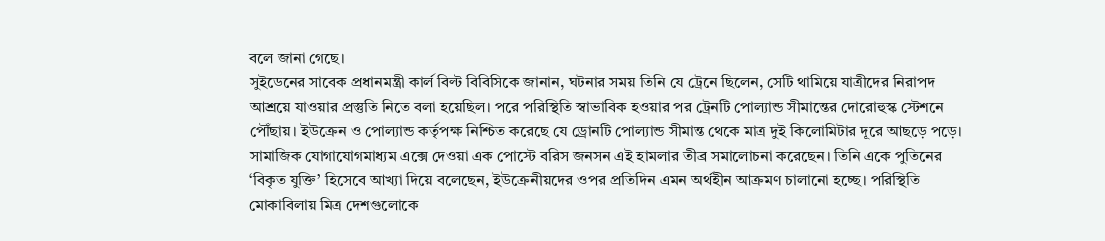বলে জানা গেছে।
সুইডেনের সাবেক প্রধানমন্ত্রী কার্ল বিল্ট বিবিসিকে জানান, ঘটনার সময় তিনি যে ট্রেনে ছিলেন, সেটি থামিয়ে যাত্রীদের নিরাপদ আশ্রয়ে যাওয়ার প্রস্তুতি নিতে বলা হয়েছিল। পরে পরিস্থিতি স্বাভাবিক হওয়ার পর ট্রেনটি পোল্যান্ড সীমান্তের দোরোহুস্ক স্টেশনে পৌঁছায়। ইউক্রেন ও পোল্যান্ড কর্তৃপক্ষ নিশ্চিত করেছে যে ড্রোনটি পোল্যান্ড সীমান্ত থেকে মাত্র দুই কিলোমিটার দূরে আছড়ে পড়ে।
সামাজিক যোগাযোগমাধ্যম এক্সে দেওয়া এক পোস্টে বরিস জনসন এই হামলার তীব্র সমালোচনা করেছেন। তিনি একে পুতিনের ‘বিকৃত যুক্তি’ হিসেবে আখ্যা দিয়ে বলেছেন, ইউক্রেনীয়দের ওপর প্রতিদিন এমন অর্থহীন আক্রমণ চালানো হচ্ছে। পরিস্থিতি মোকাবিলায় মিত্র দেশগুলোকে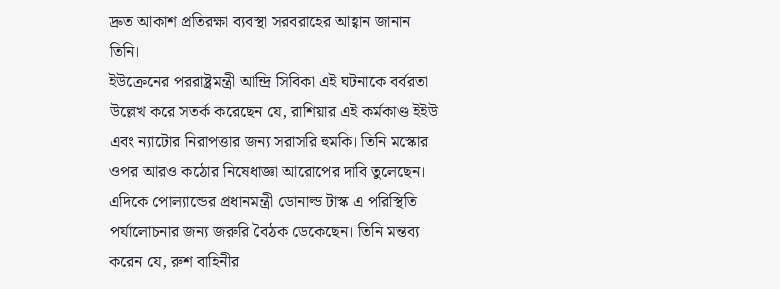দ্রুত আকাশ প্রতিরক্ষা ব্যবস্থা সরবরাহের আহ্বান জানান তিনি।
ইউক্রেনের পররাষ্ট্রমন্ত্রী আন্দ্রি সিবিকা এই ঘটনাকে বর্বরতা উল্লেখ করে সতর্ক করেছেন যে, রাশিয়ার এই কর্মকাণ্ড ইইউ এবং ন্যাটোর নিরাপত্তার জন্য সরাসরি হুমকি। তিনি মস্কোর ওপর আরও কঠোর নিষেধাজ্ঞা আরোপের দাবি তুলেছেন। এদিকে পোল্যান্ডের প্রধানমন্ত্রী ডোনাল্ড টাস্ক এ পরিস্থিতি পর্যালোচনার জন্য জরুরি বৈঠক ডেকেছেন। তিনি মন্তব্য করেন যে, রুশ বাহিনীর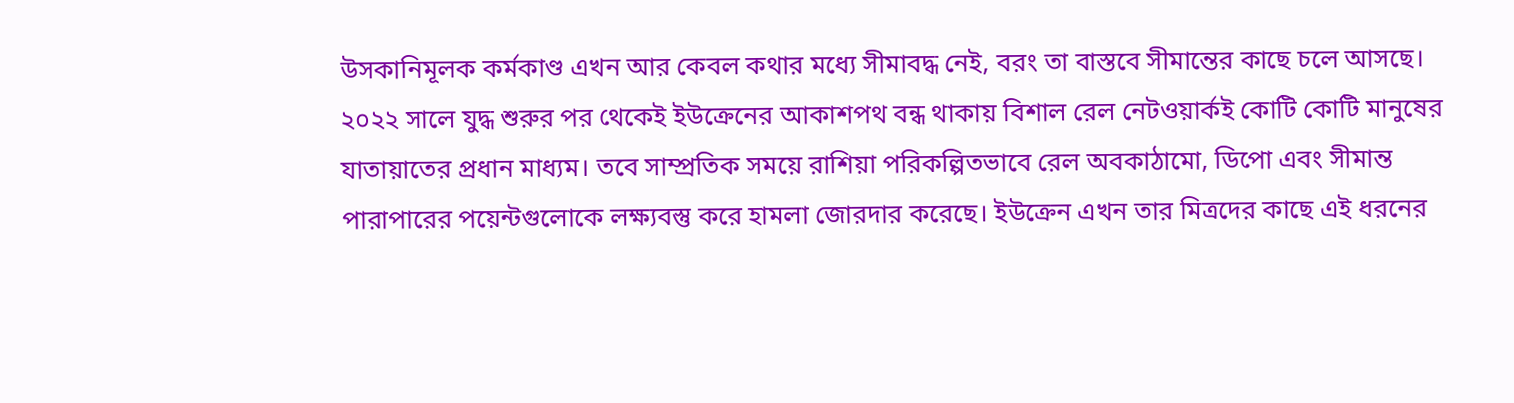উসকানিমূলক কর্মকাণ্ড এখন আর কেবল কথার মধ্যে সীমাবদ্ধ নেই, বরং তা বাস্তবে সীমান্তের কাছে চলে আসছে।
২০২২ সালে যুদ্ধ শুরুর পর থেকেই ইউক্রেনের আকাশপথ বন্ধ থাকায় বিশাল রেল নেটওয়ার্কই কোটি কোটি মানুষের যাতায়াতের প্রধান মাধ্যম। তবে সাম্প্রতিক সময়ে রাশিয়া পরিকল্পিতভাবে রেল অবকাঠামো, ডিপো এবং সীমান্ত পারাপারের পয়েন্টগুলোকে লক্ষ্যবস্তু করে হামলা জোরদার করেছে। ইউক্রেন এখন তার মিত্রদের কাছে এই ধরনের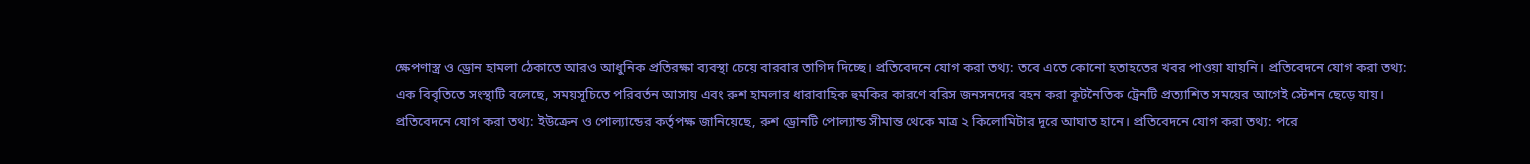ক্ষেপণাস্ত্র ও ড্রোন হামলা ঠেকাতে আরও আধুনিক প্রতিরক্ষা ব্যবস্থা চেয়ে বারবার তাগিদ দিচ্ছে। প্রতিবেদনে যোগ করা তথ্য: তবে এতে কোনো হতাহতের খবর পাওয়া যায়নি। প্রতিবেদনে যোগ করা তথ্য: এক বিবৃতিতে সংস্থাটি বলেছে, সময়সূচিতে পরিবর্তন আসায় এবং রুশ হামলার ধারাবাহিক হুমকির কারণে বরিস জনসনদের বহন করা কূটনৈতিক ট্রেনটি প্রত্যাশিত সময়ের আগেই স্টেশন ছেড়ে যায়। প্রতিবেদনে যোগ করা তথ্য: ইউক্রেন ও পোল্যান্ডের কর্তৃপক্ষ জানিয়েছে, রুশ ড্রোনটি পোল্যান্ড সীমান্ত থেকে মাত্র ২ কিলোমিটার দূরে আঘাত হানে। প্রতিবেদনে যোগ করা তথ্য: পরে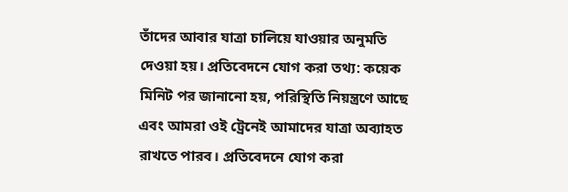তাঁদের আবার যাত্রা চালিয়ে যাওয়ার অনুমতি দেওয়া হয়। প্রতিবেদনে যোগ করা তথ্য: কয়েক মিনিট পর জানানো হয়, পরিস্থিতি নিয়ন্ত্রণে আছে এবং আমরা ওই ট্রেনেই আমাদের যাত্রা অব্যাহত রাখতে পারব। প্রতিবেদনে যোগ করা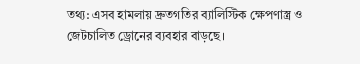তথ্য: এসব হামলায় দ্রুতগতির ব্যালিস্টিক ক্ষেপণাস্ত্র ও জেটচালিত ড্রোনের ব্যবহার বাড়ছে।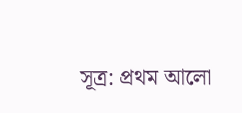সূত্র: প্রথম আলো